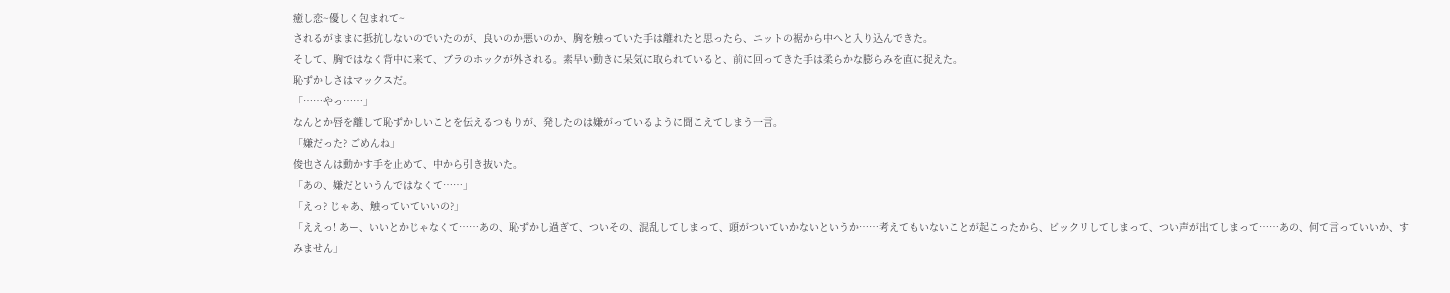癒し恋~優しく包まれて~
されるがままに抵抗しないのでいたのが、良いのか悪いのか、胸を触っていた手は離れたと思ったら、ニットの裾から中へと入り込んできた。
そして、胸ではなく背中に来て、ブラのホックが外される。素早い動きに呆気に取られていると、前に回ってきた手は柔らかな膨らみを直に捉えた。
恥ずかしさはマックスだ。
「……やっ……」
なんとか唇を離して恥ずかしいことを伝えるつもりが、発したのは嫌がっているように聞こえてしまう一言。
「嫌だった? ごめんね」
俊也さんは動かす手を止めて、中から引き抜いた。
「あの、嫌だというんではなくて……」
「えっ? じゃあ、触っていていいの?」
「ええっ! あー、いいとかじゃなくて……あの、恥ずかし過ぎて、ついその、混乱してしまって、頭がついていかないというか……考えてもいないことが起こったから、ビックリしてしまって、つい声が出てしまって……あの、何て言っていいか、すみません」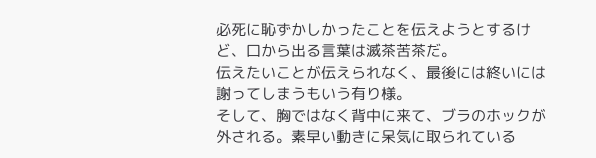必死に恥ずかしかったことを伝えようとするけど、口から出る言葉は滅茶苦茶だ。
伝えたいことが伝えられなく、最後には終いには謝ってしまうもいう有り様。
そして、胸ではなく背中に来て、ブラのホックが外される。素早い動きに呆気に取られている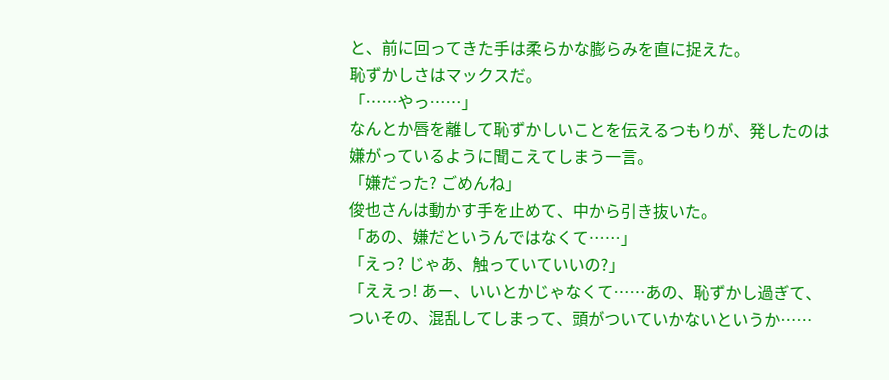と、前に回ってきた手は柔らかな膨らみを直に捉えた。
恥ずかしさはマックスだ。
「……やっ……」
なんとか唇を離して恥ずかしいことを伝えるつもりが、発したのは嫌がっているように聞こえてしまう一言。
「嫌だった? ごめんね」
俊也さんは動かす手を止めて、中から引き抜いた。
「あの、嫌だというんではなくて……」
「えっ? じゃあ、触っていていいの?」
「ええっ! あー、いいとかじゃなくて……あの、恥ずかし過ぎて、ついその、混乱してしまって、頭がついていかないというか……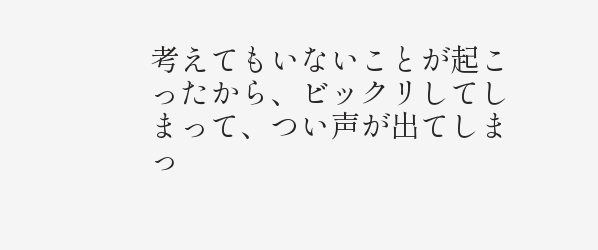考えてもいないことが起こったから、ビックリしてしまって、つい声が出てしまっ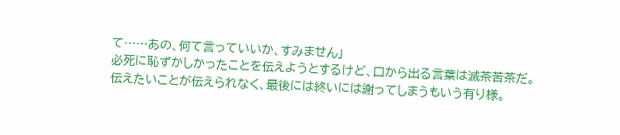て……あの、何て言っていいか、すみません」
必死に恥ずかしかったことを伝えようとするけど、口から出る言葉は滅茶苦茶だ。
伝えたいことが伝えられなく、最後には終いには謝ってしまうもいう有り様。